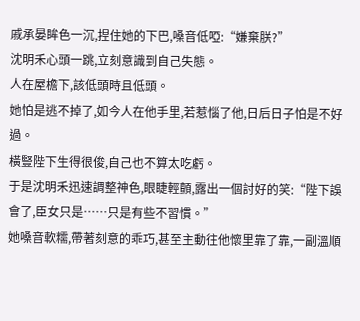戚承晏眸色一沉,捏住她的下巴,嗓音低啞:“嫌棄朕?”
沈明禾心頭一跳,立刻意識到自己失態。
人在屋檐下,該低頭時且低頭。
她怕是逃不掉了,如今人在他手里,若惹惱了他,日后日子怕是不好過。
橫豎陛下生得很俊,自己也不算太吃虧。
于是沈明禾迅速調整神色,眼睫輕顫,露出一個討好的笑:“陛下誤會了,臣女只是……只是有些不習慣。”
她嗓音軟糯,帶著刻意的乖巧,甚至主動往他懷里靠了靠,一副溫順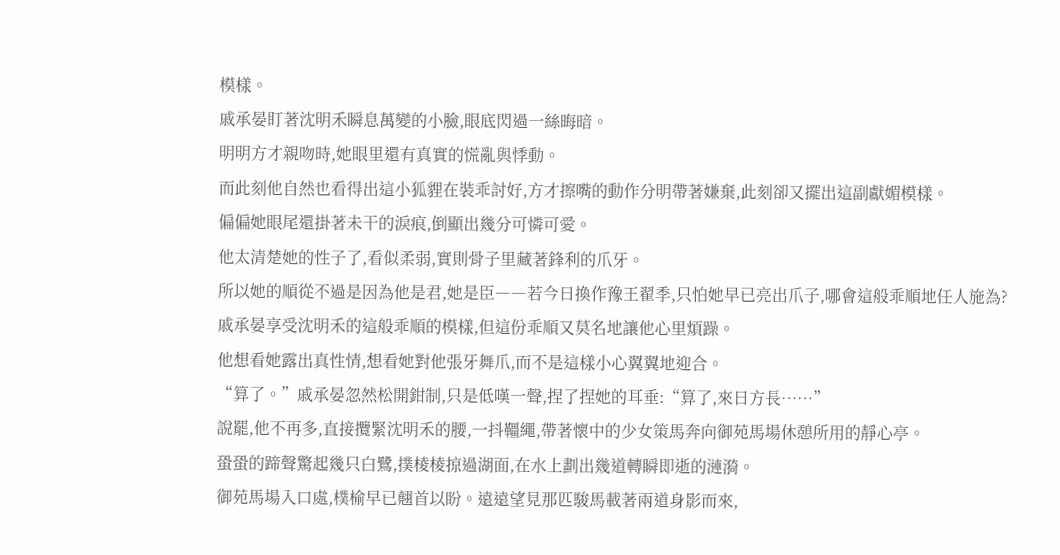模樣。
戚承晏盯著沈明禾瞬息萬變的小臉,眼底閃過一絲晦暗。
明明方才親吻時,她眼里還有真實的慌亂與悸動。
而此刻他自然也看得出這小狐貍在裝乖討好,方才擦嘴的動作分明帶著嫌棄,此刻卻又擺出這副獻媚模樣。
偏偏她眼尾還掛著未干的淚痕,倒顯出幾分可憐可愛。
他太清楚她的性子了,看似柔弱,實則骨子里藏著鋒利的爪牙。
所以她的順從不過是因為他是君,她是臣――若今日換作豫王翟季,只怕她早已亮出爪子,哪會這般乖順地任人施為?
戚承晏享受沈明禾的這般乖順的模樣,但這份乖順又莫名地讓他心里煩躁。
他想看她露出真性情,想看她對他張牙舞爪,而不是這樣小心翼翼地迎合。
“算了。”戚承晏忽然松開鉗制,只是低嘆一聲,捏了捏她的耳垂:“算了,來日方長……”
說罷,他不再多,直接攬緊沈明禾的腰,一抖韁繩,帶著懷中的少女策馬奔向御苑馬場休憩所用的靜心亭。
蛩蛩的蹄聲驚起幾只白鷺,撲棱棱掠過湖面,在水上劃出幾道轉瞬即逝的漣漪。
御苑馬場入口處,樸榆早已翹首以盼。遠遠望見那匹駿馬載著兩道身影而來,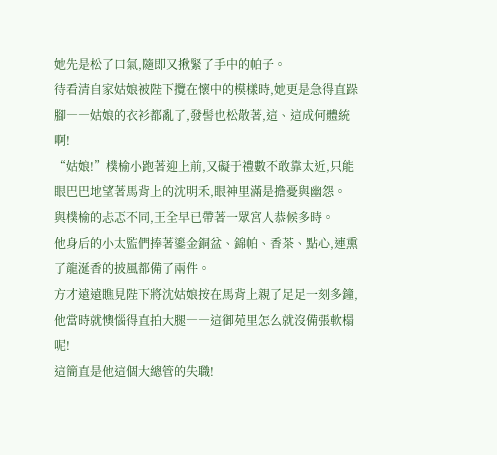她先是松了口氣,隨即又揪緊了手中的帕子。
待看清自家姑娘被陛下攬在懷中的模樣時,她更是急得直跺腳――姑娘的衣衫都亂了,發髻也松散著,這、這成何體統啊!
“姑娘!”樸榆小跑著迎上前,又礙于禮數不敢靠太近,只能眼巴巴地望著馬背上的沈明禾,眼神里滿是擔憂與幽怨。
與樸榆的忐忑不同,王全早已帶著一眾宮人恭候多時。
他身后的小太監們捧著鎏金銅盆、錦帕、香茶、點心,連熏了龍涎香的披風都備了兩件。
方才遠遠瞧見陛下將沈姑娘按在馬背上親了足足一刻多鐘,他當時就懊惱得直拍大腿――這御苑里怎么就沒備張軟榻呢!
這簡直是他這個大總管的失職!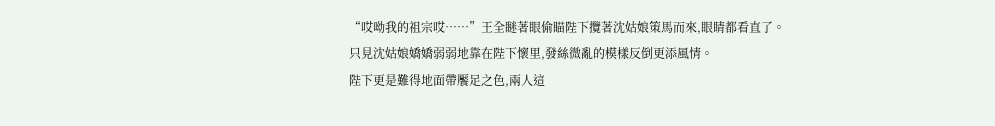“哎呦我的祖宗哎……”王全瞇著眼偷瞄陛下攬著沈姑娘策馬而來,眼睛都看直了。
只見沈姑娘嬌嬌弱弱地靠在陛下懷里,發絲微亂的模樣反倒更添風情。
陛下更是難得地面帶饜足之色,兩人這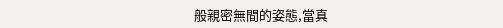般親密無間的姿態,當真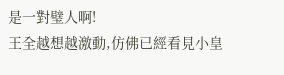是一對璧人啊!
王全越想越激動,仿佛已經看見小皇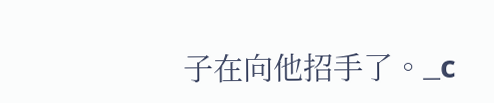子在向他招手了。_c